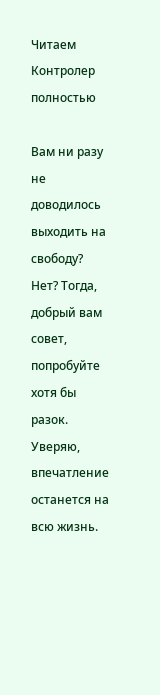Читаем Контролер полностью

Вам ни разу не доводилось выходить на свободу? Нет? Тогда, добрый вам совет, попробуйте хотя бы разок. Уверяю, впечатление останется на всю жизнь.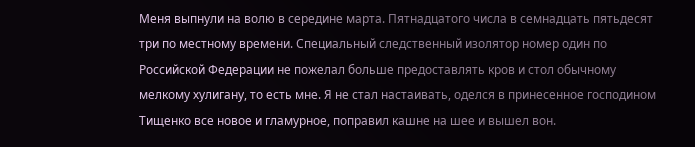Меня выпнули на волю в середине марта. Пятнадцатого числа в семнадцать пятьдесят три по местному времени. Специальный следственный изолятор номер один по Российской Федерации не пожелал больше предоставлять кров и стол обычному мелкому хулигану, то есть мне. Я не стал настаивать, оделся в принесенное господином Тищенко все новое и гламурное, поправил кашне на шее и вышел вон.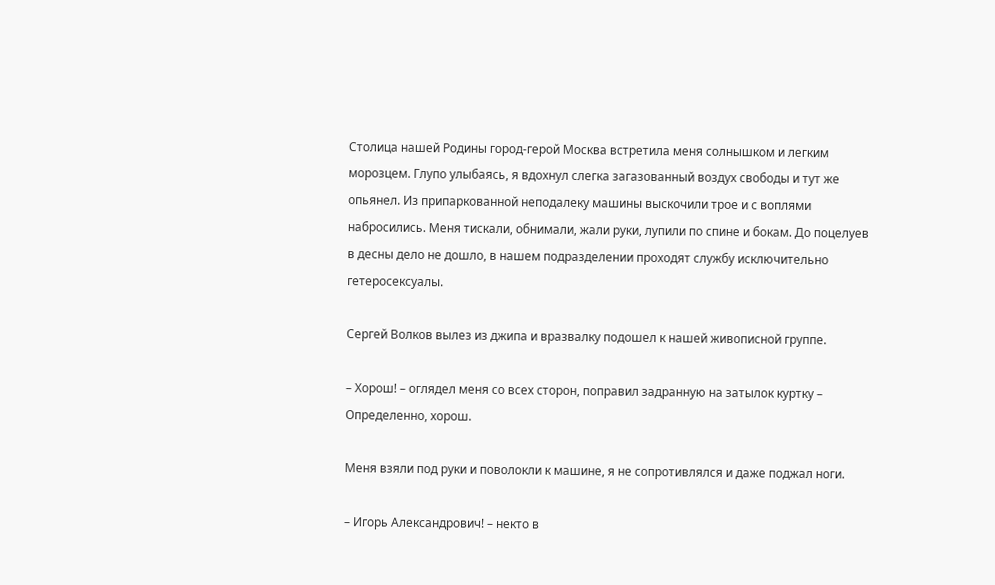Столица нашей Родины город-герой Москва встретила меня солнышком и легким морозцем. Глупо улыбаясь, я вдохнул слегка загазованный воздух свободы и тут же опьянел. Из припаркованной неподалеку машины выскочили трое и с воплями набросились. Меня тискали, обнимали, жали руки, лупили по спине и бокам. До поцелуев в десны дело не дошло, в нашем подразделении проходят службу исключительно гетеросексуалы.

Сергей Волков вылез из джипа и вразвалку подошел к нашей живописной группе.

– Хорош! – оглядел меня со всех сторон, поправил задранную на затылок куртку – Определенно, хорош.

Меня взяли под руки и поволокли к машине, я не сопротивлялся и даже поджал ноги.

– Игорь Александрович! – некто в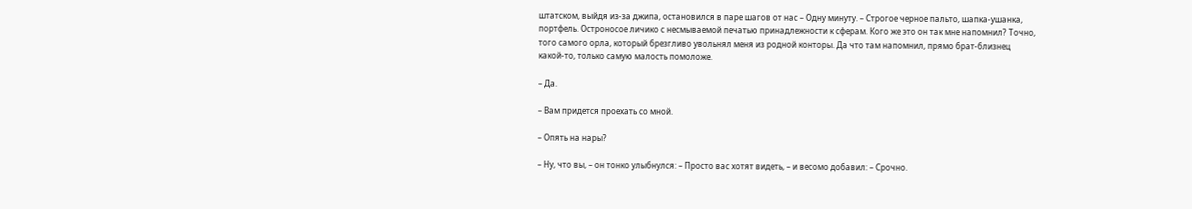штатском, выйдя из-за джипа, остановился в паре шагов от нас – Одну минуту. – Строгое черное пальто, шапка-ушанка, портфель. Остроносое личико с несмываемой печатью принадлежности к сферам. Кого же это он так мне напомнил? Точно, того самого орла, который брезгливо увольнял меня из родной конторы. Да что там напомнил, прямо брат-близнец какой-то, только самую малость помоложе.

– Да.

– Вам придется проехать со мной.

– Опять на нары?

– Ну, что вы, – он тонко улыбнулся: – Просто вас хотят видеть, – и весомо добавил: – Срочно.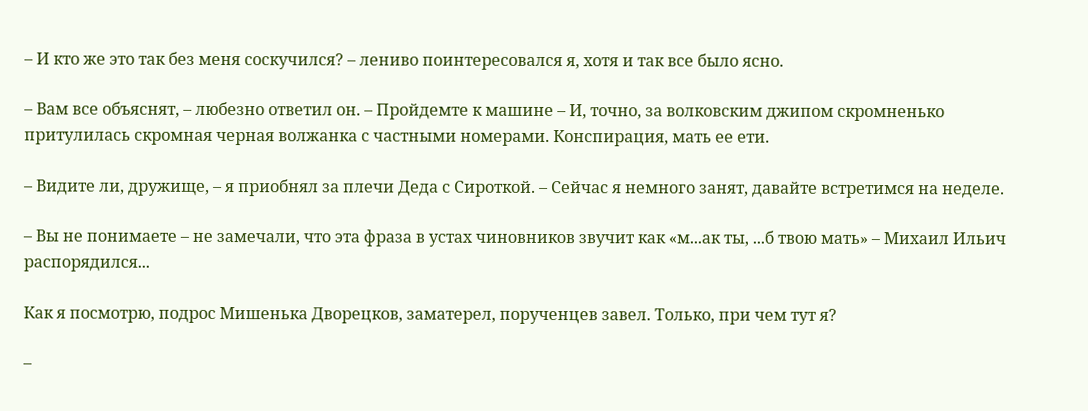– И кто же это так без меня соскучился? – лениво поинтересовался я, хотя и так все было ясно.

– Вам все объяснят, – любезно ответил он. – Пройдемте к машине – И, точно, за волковским джипом скромненько притулилась скромная черная волжанка с частными номерами. Конспирация, мать ее ети.

– Видите ли, дружище, – я приобнял за плечи Деда с Сироткой. – Сейчас я немного занят, давайте встретимся на неделе.

– Вы не понимаете – не замечали, что эта фраза в устах чиновников звучит как «м...ак ты, ...б твою мать» – Михаил Ильич распорядился...

Как я посмотрю, подрос Мишенька Дворецков, заматерел, порученцев завел. Только, при чем тут я?

–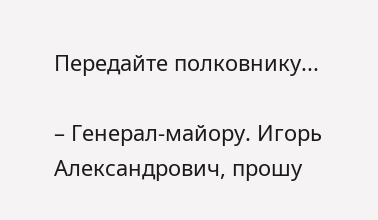Передайте полковнику...

– Генерал-майору. Игорь Александрович, прошу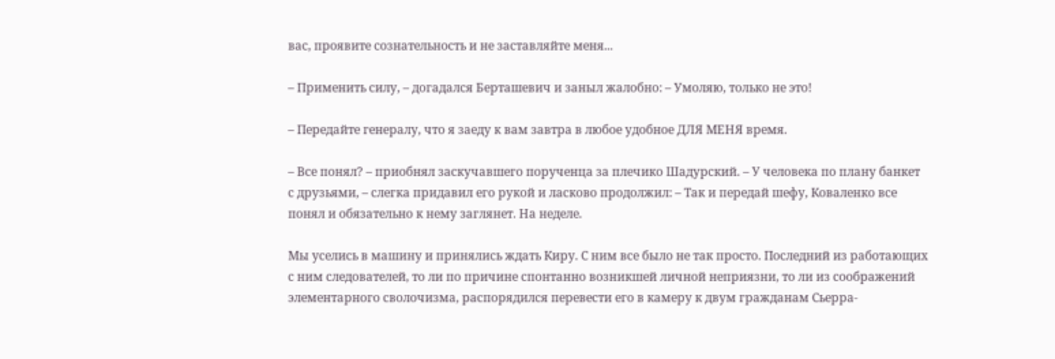вас, проявите сознательность и не заставляйте меня...

– Применить силу, – догадался Берташевич и заныл жалобно: – Умоляю, только не это!

– Передайте генералу, что я заеду к вам завтра в любое удобное ДЛЯ МЕНЯ время.

– Все понял? – приобнял заскучавшего порученца за плечико Шадурский. – У человека по плану банкет с друзьями, – слегка придавил его рукой и ласково продолжил: – Так и передай шефу, Коваленко все понял и обязательно к нему заглянет. На неделе.

Мы уселись в машину и принялись ждать Киру. С ним все было не так просто. Последний из работающих с ним следователей, то ли по причине спонтанно возникшей личной неприязни, то ли из соображений элементарного сволочизма, распорядился перевести его в камеру к двум гражданам Сьерра-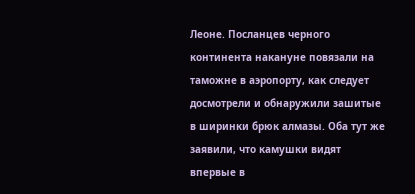Леоне. Посланцев черного континента накануне повязали на таможне в аэропорту, как следует досмотрели и обнаружили зашитые в ширинки брюк алмазы. Оба тут же заявили, что камушки видят впервые в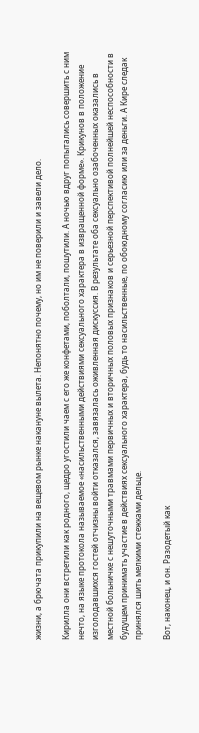жизни, а брючата прикупили на вещевом рынке накануне вылета. Непонятно почему, но им не поверили и завели дело.

Кирилла они встретили как родного, щедро угостили чаем с его же конфетами, поболтали, пошутили. А ночью вдруг попытались совершить с ним нечто, на языке протокола называемое «насильственными действиями сексуального характера в извращенной форме». Крикунов в положение изголодавшихся гостей отчизны войти отказался, завязалась оживленная дискуссия. В результате оба сексуально озабоченных оказались в местной больничке с нешуточными травмами первичных и вторичных половых признаков и серьезной перспективой полнейшей неспособности в будущем принимать участие в действиях сексуального характера, будь то насильственные, по обоюдному согласию или за деньги. А Кире следак принялся шить мелкими стежками дельце.

Вот, наконец, и он. Разодетый как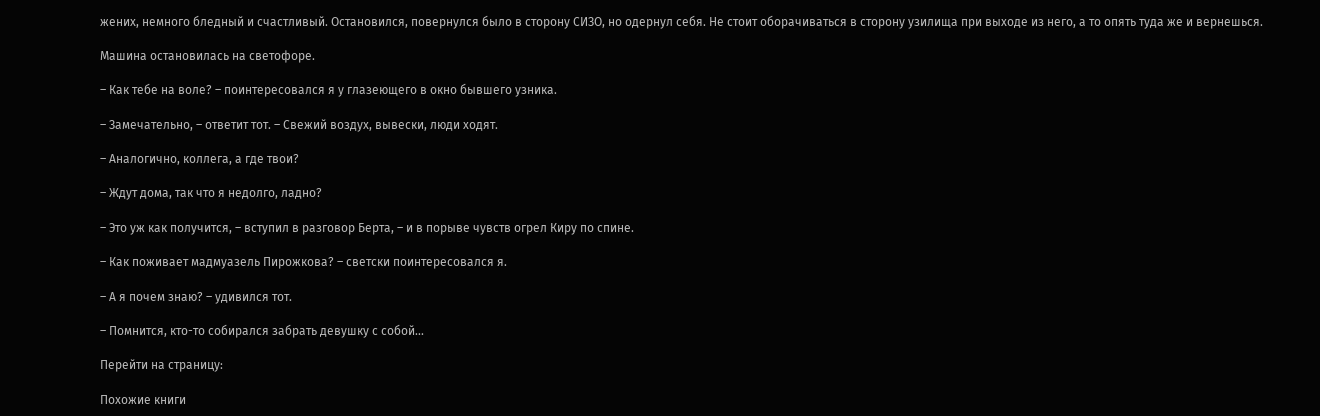жених, немного бледный и счастливый. Остановился, повернулся было в сторону СИЗО, но одернул себя. Не стоит оборачиваться в сторону узилища при выходе из него, а то опять туда же и вернешься.

Машина остановилась на светофоре.

– Как тебе на воле? – поинтересовался я у глазеющего в окно бывшего узника.

– Замечательно, – ответит тот. – Свежий воздух, вывески, люди ходят.

– Аналогично, коллега, а где твои?

– Ждут дома, так что я недолго, ладно?

– Это уж как получится, – вступил в разговор Берта, – и в порыве чувств огрел Киру по спине.

– Как поживает мадмуазель Пирожкова? – светски поинтересовался я.

– А я почем знаю? – удивился тот.

– Помнится, кто-то собирался забрать девушку с собой...

Перейти на страницу:

Похожие книги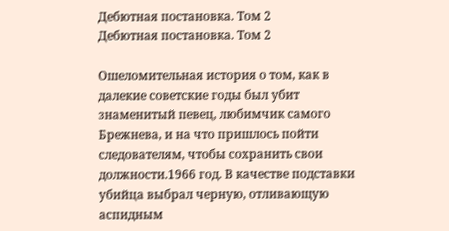Дебютная постановка. Том 2
Дебютная постановка. Том 2

Ошеломительная история о том, как в далекие советские годы был убит знаменитый певец, любимчик самого Брежнева, и на что пришлось пойти следователям, чтобы сохранить свои должности.1966 год. В качестве подставки убийца выбрал черную, отливающую аспидным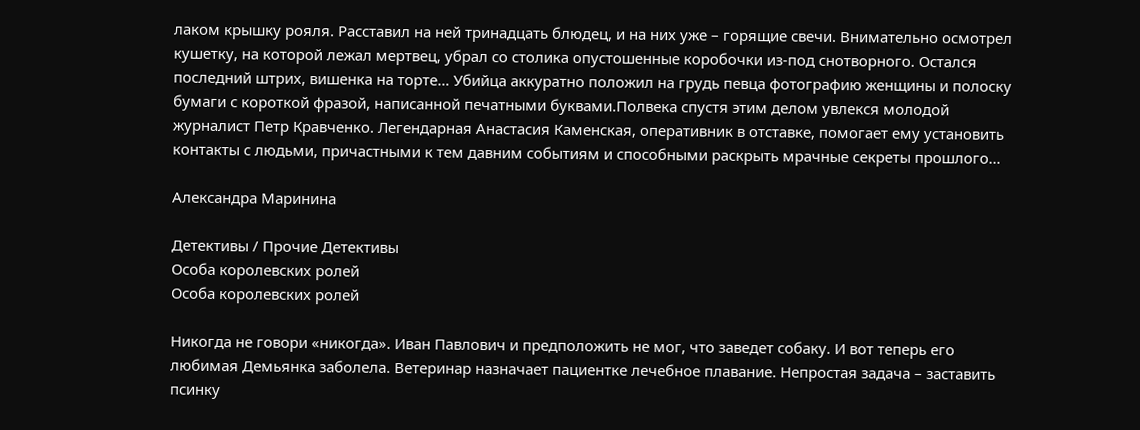лаком крышку рояля. Расставил на ней тринадцать блюдец, и на них уже – горящие свечи. Внимательно осмотрел кушетку, на которой лежал мертвец, убрал со столика опустошенные коробочки из-под снотворного. Остался последний штрих, вишенка на торте… Убийца аккуратно положил на грудь певца фотографию женщины и полоску бумаги с короткой фразой, написанной печатными буквами.Полвека спустя этим делом увлекся молодой журналист Петр Кравченко. Легендарная Анастасия Каменская, оперативник в отставке, помогает ему установить контакты с людьми, причастными к тем давним событиям и способными раскрыть мрачные секреты прошлого…

Александра Маринина

Детективы / Прочие Детективы
Особа королевских ролей
Особа королевских ролей

Никогда не говори «никогда». Иван Павлович и предположить не мог, что заведет собаку. И вот теперь его любимая Демьянка заболела. Ветеринар назначает пациентке лечебное плавание. Непростая задача – заставить псинку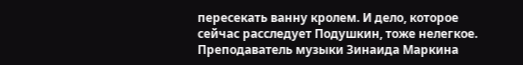пересекать ванну кролем. И дело, которое сейчас расследует Подушкин, тоже нелегкое. Преподаватель музыки Зинаида Маркина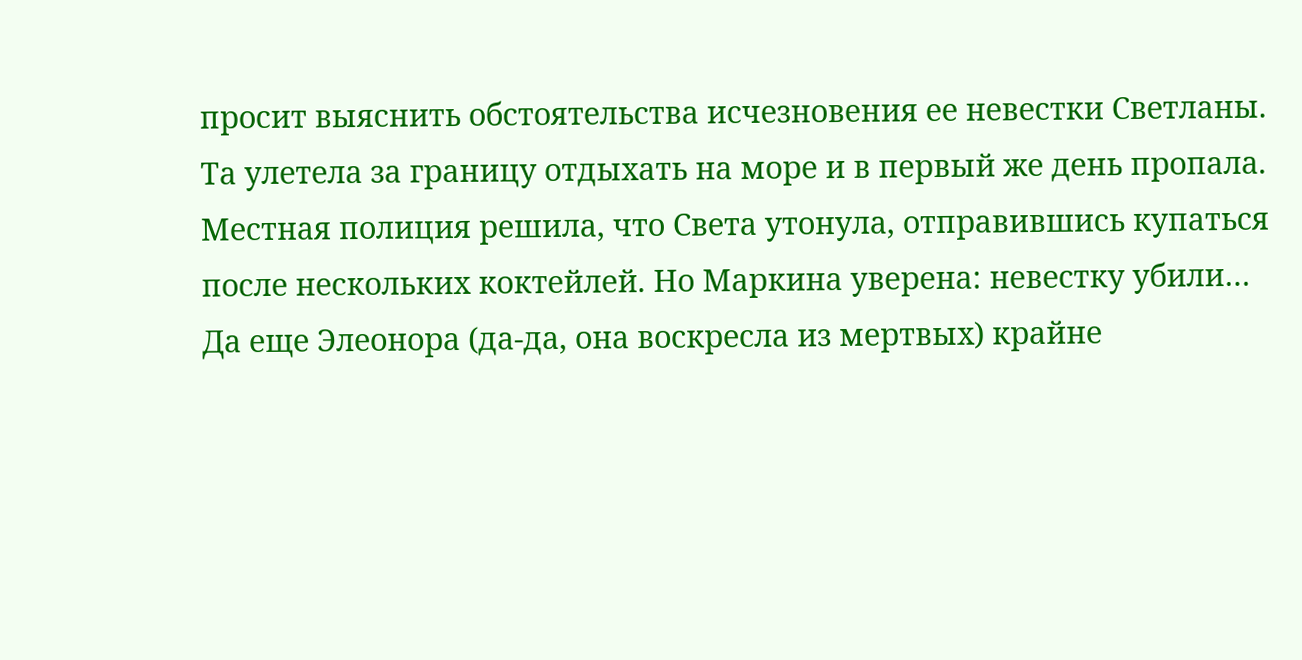просит выяснить обстоятельства исчезновения ее невестки Светланы. Та улетела за границу отдыхать на море и в первый же день пропала. Местная полиция решила, что Света утонула, отправившись купаться после нескольких коктейлей. Но Маркина уверена: невестку убили… Да еще Элеонора (да-да, она воскресла из мертвых) крайне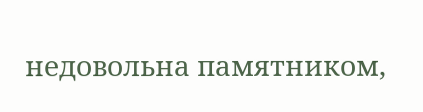недовольна памятником,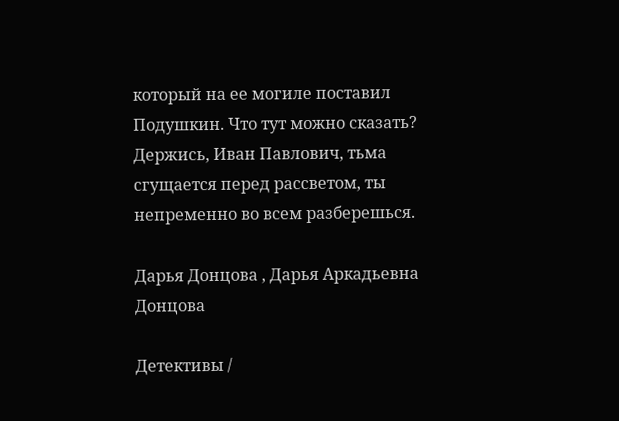который на ее могиле поставил Подушкин. Что тут можно сказать? Держись, Иван Павлович, тьма сгущается перед рассветом, ты непременно во всем разберешься.

Дарья Донцова , Дарья Аркадьевна Донцова

Детективы /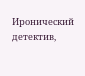Иронический детектив,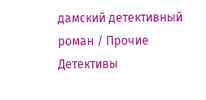дамский детективный роман / Прочие Детективы